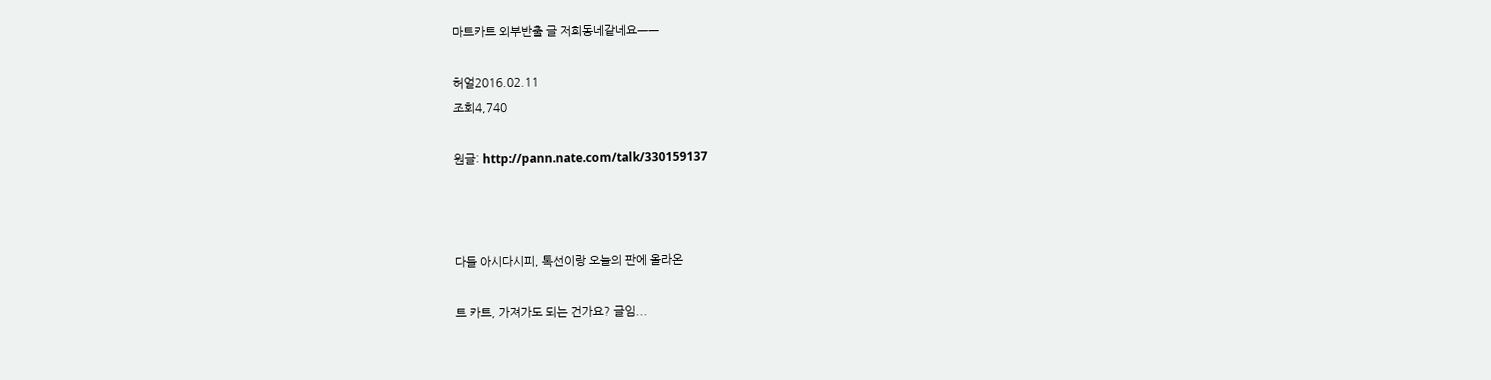마트카트 외부반출 글 저희동네같네요ㅡㅡ

허얼2016.02.11
조회4,740

원글: http://pann.nate.com/talk/330159137



다들 아시다시피, 톡선이랑 오늘의 판에 올라온

트 카트, 가져가도 되는 건가요? 글임...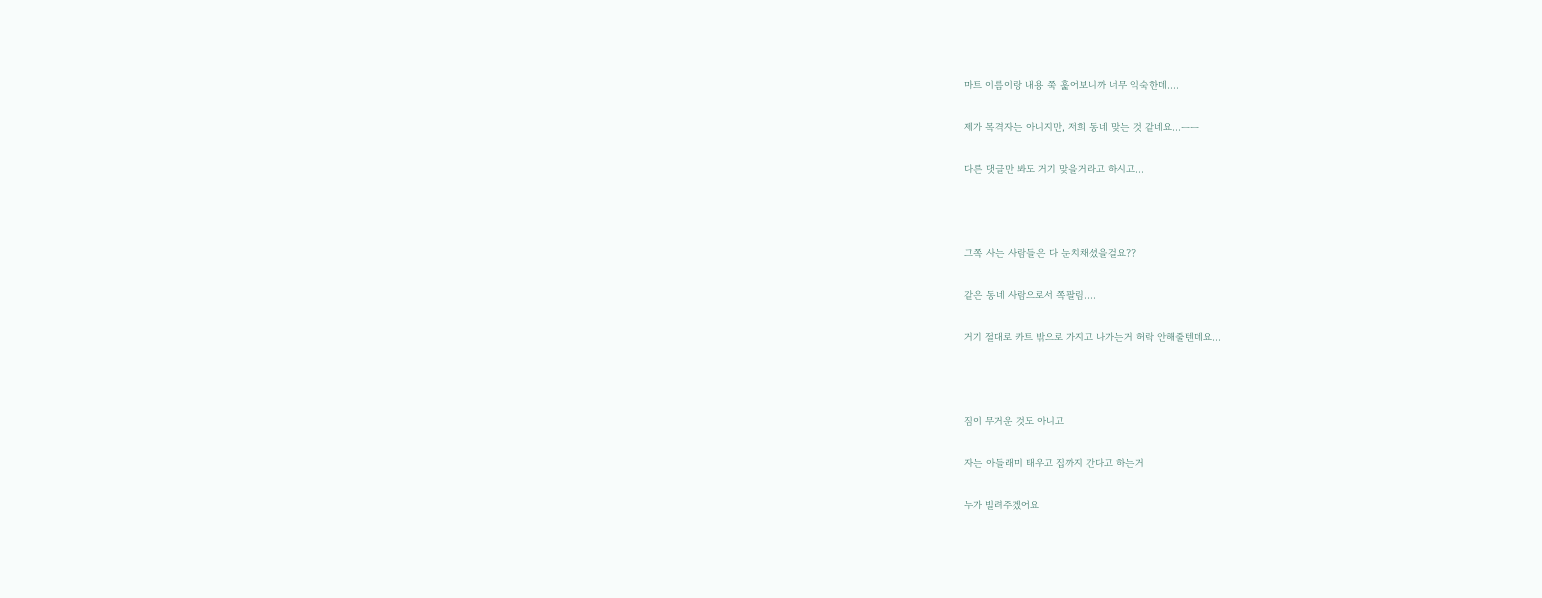마트 이름이랑 내용 쭉 훑어보니까 너무 익숙한데....

제가 목격자는 아니지만, 저희 동네 맞는 것 같네요...ㅡㅡ

다른 댓글만 봐도 거기 맞을거라고 하시고...



그쪽 사는 사람들은 다 눈치채셨을걸요??

같은 동네 사람으로서 쪽팔림....

거기 절대로 카트 밖으로 가지고 나가는거 허락 안해줄텐데요...



짐이 무거운 것도 아니고

자는 아들래미 태우고 집까지 간다고 하는거

누가 빌려주겠어요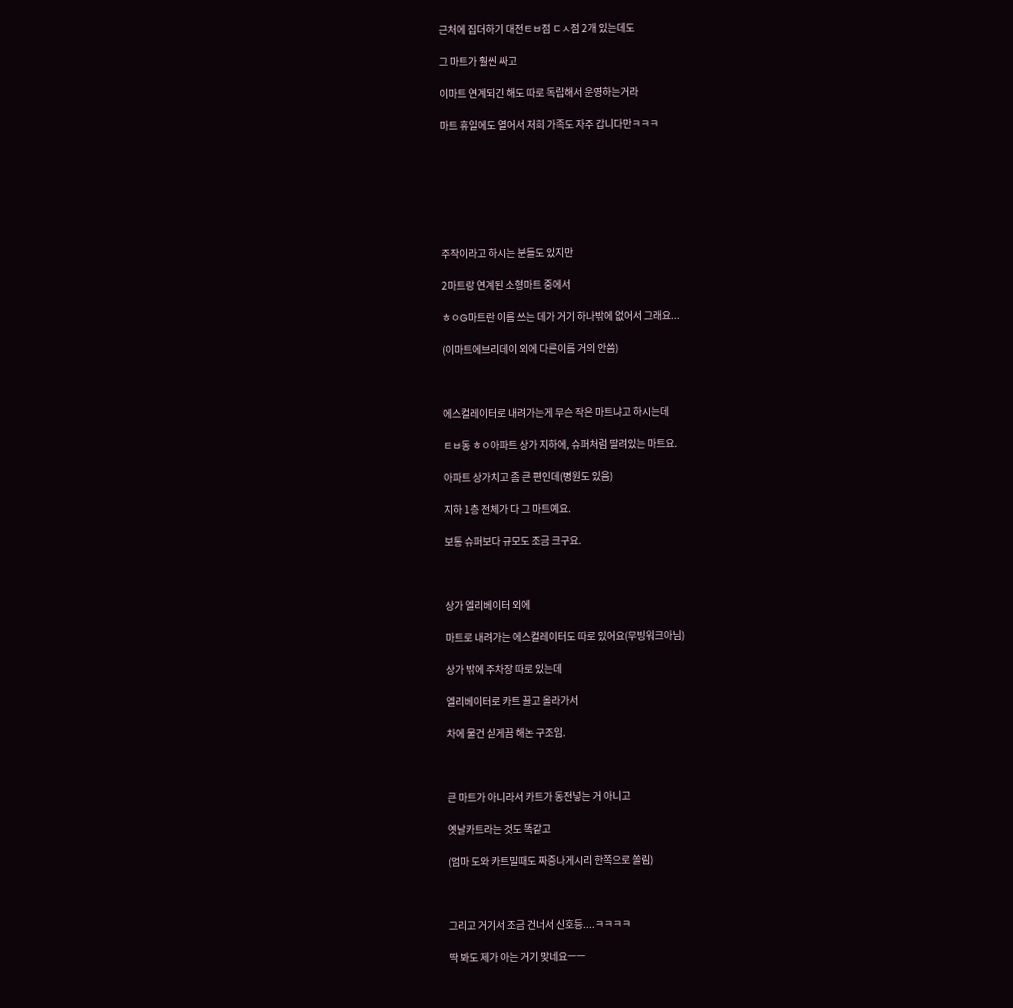근처에 집더하기 대전ㅌㅂ점 ㄷㅅ점 2개 있는데도

그 마트가 훨씬 싸고

이마트 연계되긴 해도 따로 독립해서 운영하는거라

마트 휴일에도 열어서 저희 가족도 자주 갑니다만ㅋㅋㅋ







주작이라고 하시는 분들도 있지만

2마트랑 연계된 소형마트 중에서

ㅎㅇG마트란 이름 쓰는 데가 거기 하나밖에 없어서 그래요...

(이마트에브리데이 외에 다른이름 거의 안씀)



에스컬레이터로 내려가는게 무슨 작은 마트냐고 하시는데

ㅌㅂ동 ㅎㅇ아파트 상가 지하에, 슈퍼처럼 딸려있는 마트요.

아파트 상가치고 좀 큰 편인데(병원도 있음)

지하 1층 전체가 다 그 마트예요.

보통 슈퍼보다 규모도 조금 크구요.



상가 엘리베이터 외에

마트로 내려가는 에스컬레이터도 따로 있어요(무빙워크아님)

상가 밖에 주차장 따로 있는데

엘리베이터로 카트 끌고 올라가서

차에 물건 싣게끔 해논 구조임.



큰 마트가 아니라서 카트가 동전넣는 거 아니고

옛날카트라는 것도 똑같고

(엄마 도와 카트밀때도 짜증나게시리 한쪽으로 쏠림)



그리고 거기서 조금 건너서 신호등....ㅋㅋㅋㅋ

딱 봐도 제가 아는 거기 맞네요ㅡㅡ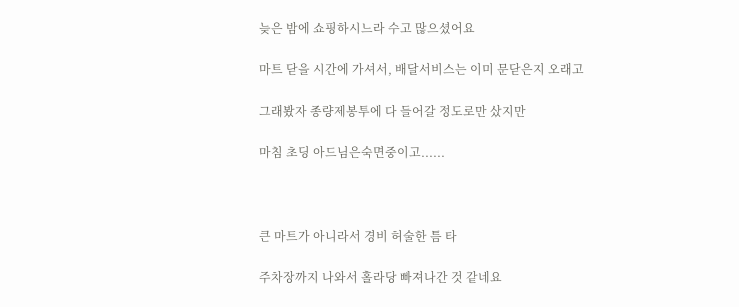늦은 밤에 쇼핑하시느라 수고 많으셨어요

마트 닫을 시간에 가셔서, 배달서비스는 이미 문닫은지 오래고

그래봤자 종량제봉투에 다 들어갈 정도로만 샀지만

마침 초딩 아드님은숙면중이고......



큰 마트가 아니라서 경비 허술한 틈 타

주차장까지 나와서 홀라당 빠져나간 것 같네요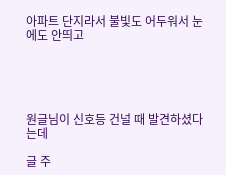아파트 단지라서 불빛도 어두워서 눈에도 안띄고





원글님이 신호등 건널 때 발견하셨다는데

글 주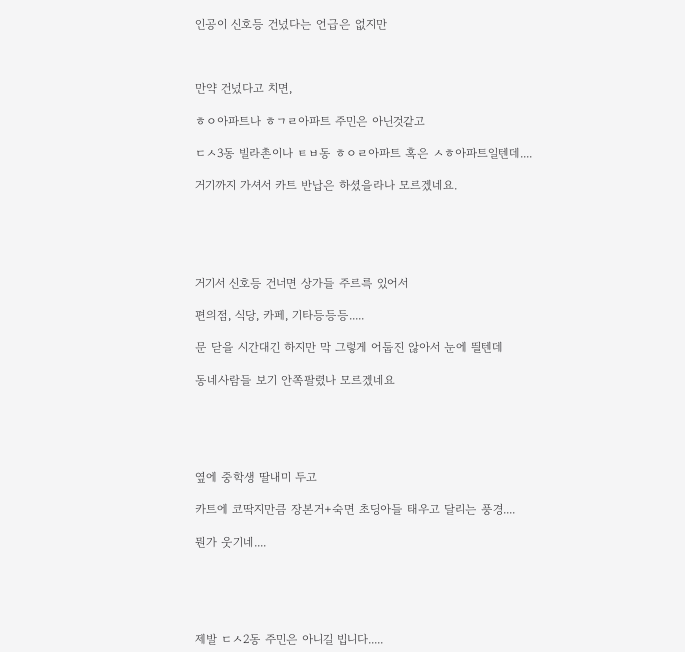인공이 신호등 건넜다는 언급은 없지만



만약 건넜다고 치면,

ㅎㅇ아파트나 ㅎㄱㄹ아파트 주민은 아닌것같고

ㄷㅅ3동 빌라촌이나 ㅌㅂ동 ㅎㅇㄹ아파트 혹은 ㅅㅎ아파트일텐데....

거기까지 가셔서 카트 반납은 하셨을라나 모르겠네요.





거기서 신호등 건너면 상가들 주르륵 있어서

편의점, 식당, 카페, 기타등등등.....

문 닫을 시간대긴 하지만 막 그렇게 어둡진 않아서 눈에 띌텐데

동네사람들 보기 안쪽팔렸나 모르겠네요





옆에 중학생 딸내미 두고

카트에 코딱지만큼 장본거+숙면 초딩아들 태우고 달리는 풍경....

뭔가 웃기네....





제발 ㄷㅅ2동 주민은 아니길 빕니다.....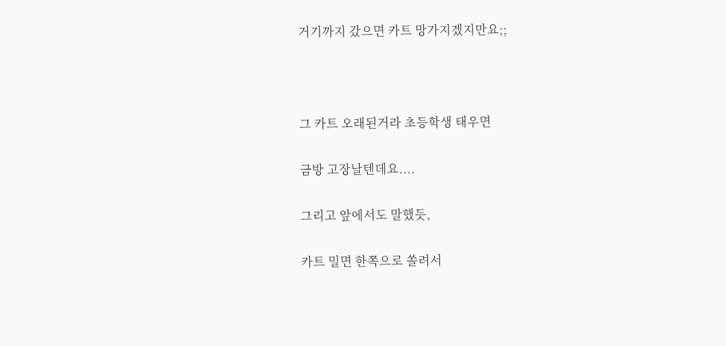거기까지 갔으면 카트 망가지겠지만요;;



그 카트 오래된거라 초등학생 태우면

금방 고장날텐데요....

그리고 앞에서도 말했듯,

카트 밀면 한쪽으로 쏠려서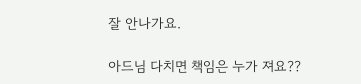잘 안나가요.

아드님 다치면 책임은 누가 져요??